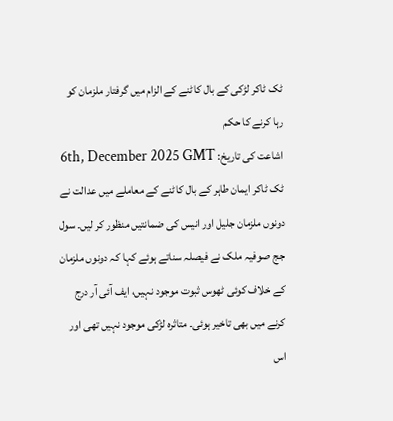ٹک ٹاکر لڑکی کے بال کاٹنے کے الزام میں گرفتار ملزمان کو رہا کرنے کا حکم
اشاعت کی تاریخ: 6th, December 2025 GMT
ٹک ٹاکر ایمان طاہر کے بال کاٹنے کے معاملے میں عدالت نے دونوں ملزمان جلیل اور انیس کی ضمانتیں منظور کر لیں۔ سول جج صوفیہ ملک نے فیصلہ سناتے ہوئے کہا کہ دونوں ملزمان کے خلاف کوئی ٹھوس ثبوت موجود نہیں، ایف آئی آر درج کرنے میں بھی تاخیر ہوئی۔ متاثرہ لڑکی موجود نہیں تھی اور اس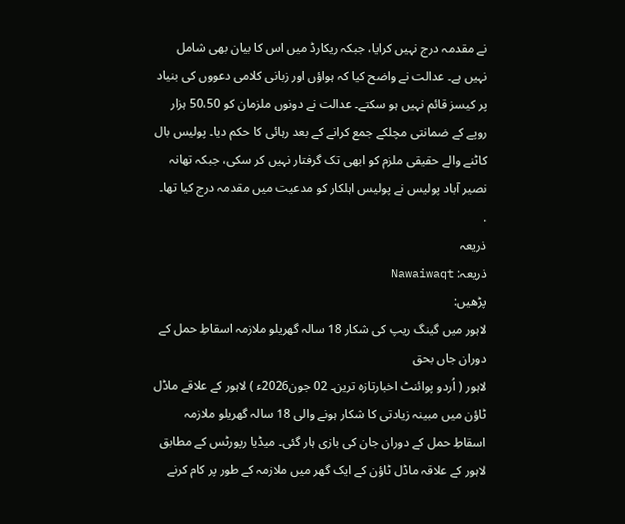نے مقدمہ درج نہیں کرایا، جبکہ ریکارڈ میں اس کا بیان بھی شامل نہیں ہے۔ عدالت نے واضح کیا کہ ہواؤں اور زبانی کلامی دعووں کی بنیاد پر کیسز قائم نہیں ہو سکتے۔ عدالت نے دونوں ملزمان کو 50،50 ہزار روپے کے ضمانتی مچلکے جمع کرانے کے بعد رہائی کا حکم دیا۔ پولیس بال کاٹنے والے حقیقی ملزم کو ابھی تک گرفتار نہیں کر سکی، جبکہ تھانہ نصیر آباد پولیس نے پولیس اہلکار کو مدعیت میں مقدمہ درج کیا تھا۔
.
ذریعہ
ذریعہ: Nawaiwaqt
پڑھیں:
لاہور میں گینگ ریپ کی شکار 18 سالہ گھریلو ملازمہ اسقاطِ حمل کے دوران جاں بحق
لاہور ( اُردو پوائنٹ اخبارتازہ ترین۔ 02 جون2026ء ) لاہور کے علاقے ماڈل ٹاؤن میں مبینہ زیادتی کا شکار ہونے والی 18 سالہ گھریلو ملازمہ اسقاطِ حمل کے دوران جان کی بازی ہار گئی۔ میڈیا رپورٹس کے مطابق لاہور کے علاقہ ماڈل ٹاؤن کے ایک گھر میں ملازمہ کے طور پر کام کرنے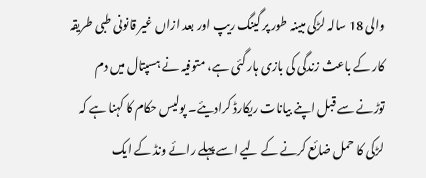والی 18 سالہ لڑکی مبینہ طور پر گینگ ریپ اور بعد ازاں غیر قانونی طبی طریقہ کار کے باعث زندگی کی بازی ہار گئی ہے، متوفیہ نے ہسپتال میں دم توڑنے سے قبل اپنے بیانات ریکارڈ کرادیئے۔ پولیس حکام کا کہنا ہے کہ لڑکی کا حمل ضائع کرنے کے لیے اسے پہلے رائے ونڈ کے ایک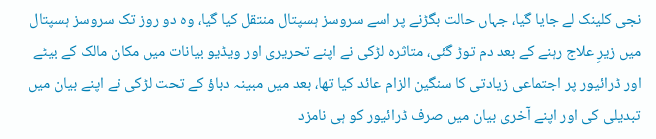نجی کلینک لے جایا گیا، جہاں حالت بگڑنے پر اسے سروسز ہسپتال منتقل کیا گیا، وہ دو روز تک سروسز ہسپتال میں زیرِ علاج رہنے کے بعد دم توڑ گئی، متاثرہ لڑکی نے اپنے تحریری اور ویڈیو بیانات میں مکان مالک کے بیٹے اور ڈرائیور پر اجتماعی زیادتی کا سنگین الزام عائد کیا تھا، بعد میں مبینہ دباؤ کے تحت لڑکی نے اپنے بیان میں تبدیلی کی اور اپنے آخری بیان میں صرف ڈرائیور کو ہی نامزد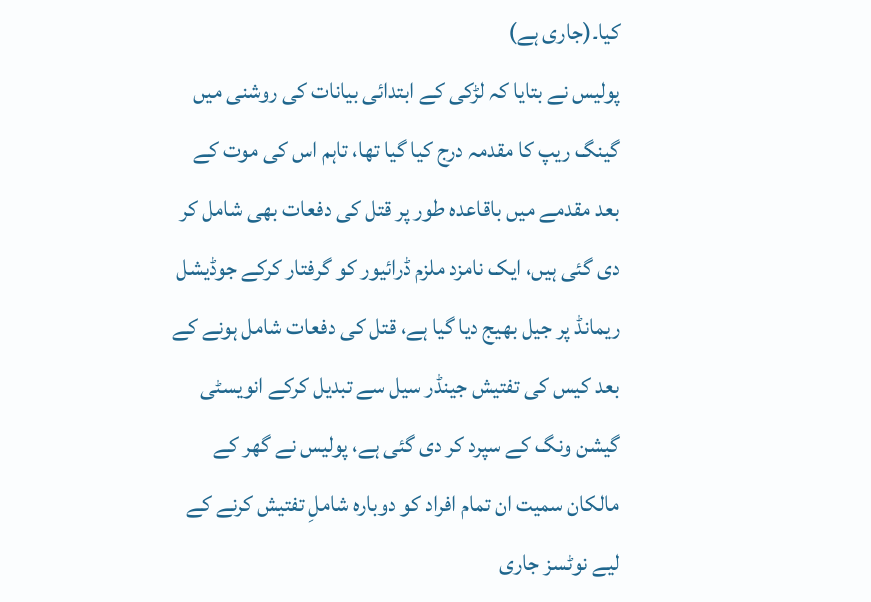کیا۔(جاری ہے)
پولیس نے بتایا کہ لڑکی کے ابتدائی بیانات کی روشنی میں گینگ ریپ کا مقدمہ درج کیا گیا تھا، تاہم اس کی موت کے بعد مقدمے میں باقاعدہ طور پر قتل کی دفعات بھی شامل کر دی گئی ہیں، ایک نامزد ملزم ڈرائیور کو گرفتار کرکے جوڈیشل ریمانڈ پر جیل بھیج دیا گیا ہے، قتل کی دفعات شامل ہونے کے بعد کیس کی تفتیش جینڈر سیل سے تبدیل کرکے انویسٹی گیشن ونگ کے سپرد کر دی گئی ہے، پولیس نے گھر کے مالکان سمیت ان تمام افراد کو دوبارہ شاملِ تفتیش کرنے کے لیے نوٹسز جاری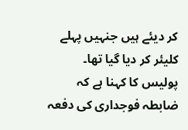کر دیئے ہیں جنہیں پہلے کلیئر کر دیا گیا تھا۔ پولیس کا کہنا ہے کہ ضابطہ فوجداری کی دفعہ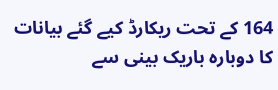164 کے تحت ریکارڈ کیے گئے بیانات کا دوبارہ باریک بینی سے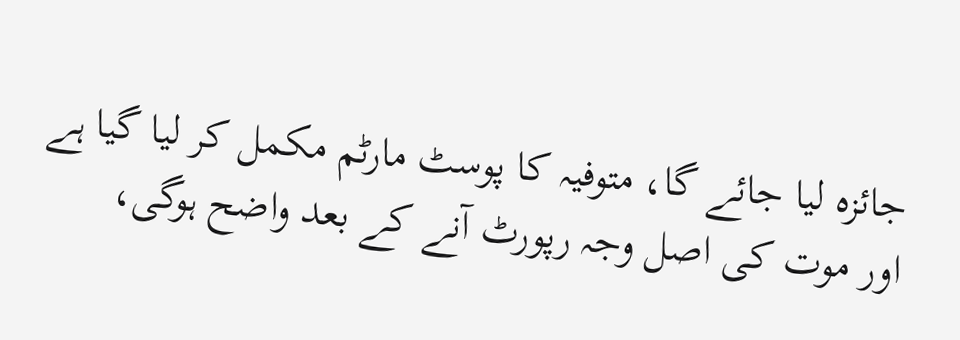جائزہ لیا جائے گا، متوفیہ کا پوسٹ مارٹم مکمل کر لیا گیا ہے اور موت کی اصل وجہ رپورٹ آنے کے بعد واضح ہوگی،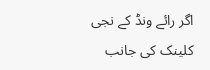اگر رائے ونڈ کے نجی کلینک کی جانب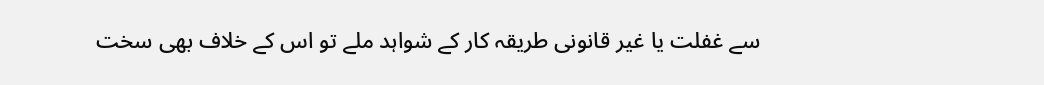سے غفلت یا غیر قانونی طریقہ کار کے شواہد ملے تو اس کے خلاف بھی سخت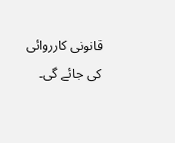قانونی کارروائی کی جائے گی۔